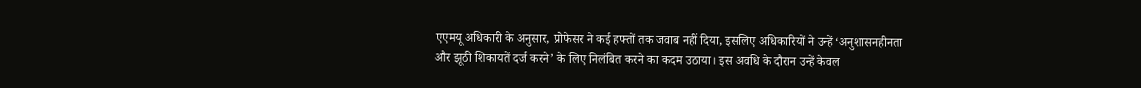एएमयू अधिकारी के अनुसार, प्रोफेसर ने कई हफ्तों तक जवाब नहीं दिया, इसलिए अधिकारियों ने उन्हें ‘अनुशासनहीनता और झूठी शिकायतें दर्ज करने’ के लिए निलंबित करने का कदम उठाया। इस अवधि के दौरान उन्हें केवल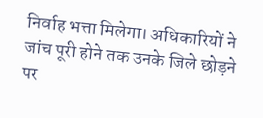निर्वाह भत्ता मिलेगा। अधिकारियों ने जांच पूरी होने तक उनके जिले छोड़ने पर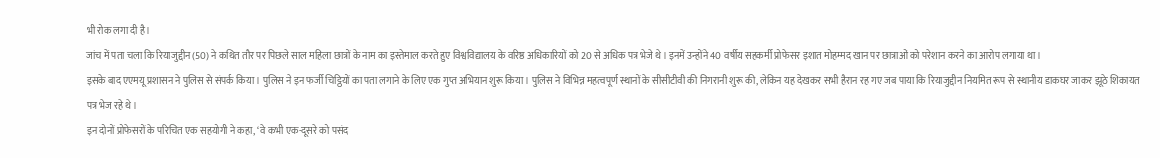भी रोक लगा दी है।
जांच में पता चला कि रियाजुद्दीन (50) ने कथित तौर पर पिछले साल महिला छात्रों के नाम का इस्तेमाल करते हुए विश्वविद्यालय के वरिष्ठ अधिकारियों को 20 से अधिक पत्र भेजे थे। इनमें उन्होंने 40 वर्षीय सहकर्मी प्रोफेसर इशात मोहम्मद खान पर छात्राओं को परेशान करने का आरोप लगाया था।
इसके बाद एएमयू प्रशासन ने पुलिस से संपर्क किया। पुलिस ने इन फर्जी चिट्ठियों का पता लगाने के लिए एक गुप्त अभियान शुरू किया। पुलिस ने विभिन्न महत्वपूर्ण स्थानों के सीसीटीवी की निगरानी शुरू की, लेकिन यह देखकर सभी हैरान रह गए जब पाया कि रियाजुद्दीन नियमित रूप से स्थानीय डाकघर जाकर झूठे शिकायत पत्र भेज रहे थे।
इन दोनों प्रोफेसरों के परिचित एक सहयोगी ने कहा, ‘वे कभी एक-दूसरे को पसंद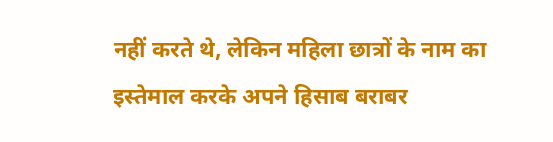नहीं करते थे, लेकिन महिला छात्रों के नाम का इस्तेमाल करके अपने हिसाब बराबर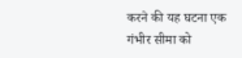करने की यह घटना एक गंभीर सीमा को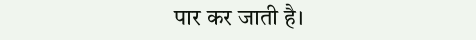पार कर जाती है।